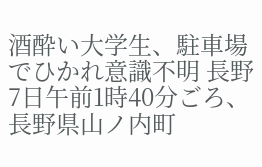酒酔い大学生、駐車場でひかれ意識不明 長野
7日午前1時40分ごろ、長野県山ノ内町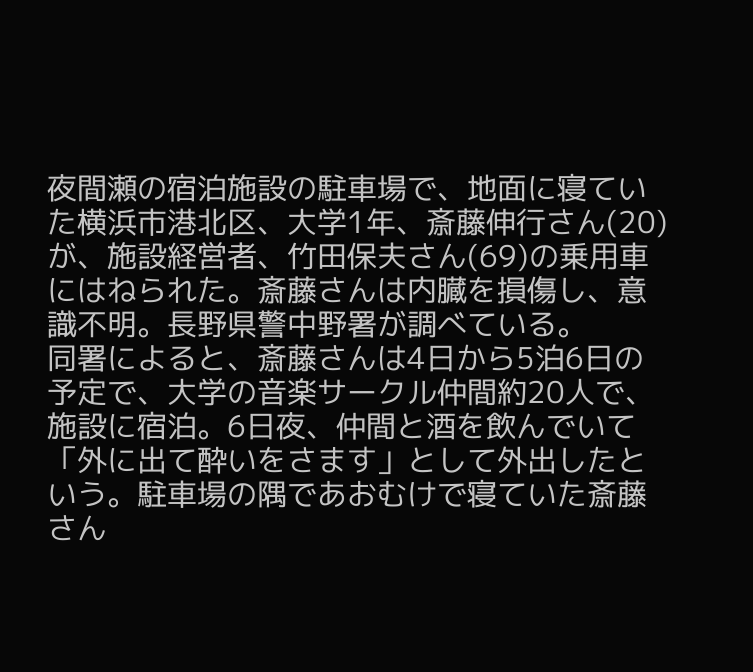夜間瀬の宿泊施設の駐車場で、地面に寝ていた横浜市港北区、大学1年、斎藤伸行さん(20)が、施設経営者、竹田保夫さん(69)の乗用車にはねられた。斎藤さんは内臓を損傷し、意識不明。長野県警中野署が調べている。
同署によると、斎藤さんは4日から5泊6日の予定で、大学の音楽サークル仲間約20人で、施設に宿泊。6日夜、仲間と酒を飲んでいて「外に出て酔いをさます」として外出したという。駐車場の隅であおむけで寝ていた斎藤さん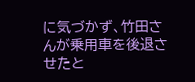に気づかず、竹田さんが乗用車を後退させたと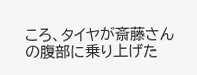ころ、タイヤが斎藤さんの腹部に乗り上げた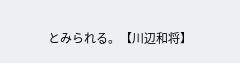とみられる。【川辺和将】